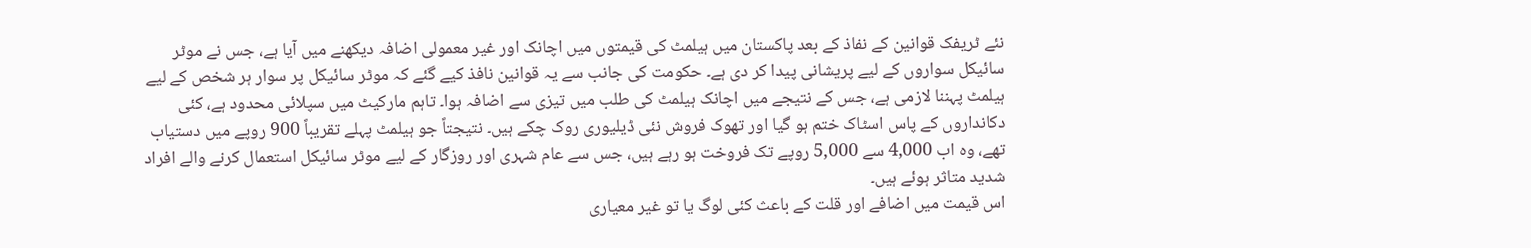نئے ٹریفک قوانین کے نفاذ کے بعد پاکستان میں ہیلمٹ کی قیمتوں میں اچانک اور غیر معمولی اضافہ دیکھنے میں آیا ہے، جس نے موٹر سائیکل سواروں کے لیے پریشانی پیدا کر دی ہے۔ حکومت کی جانب سے یہ قوانین نافذ کیے گئے کہ موٹر سائیکل پر سوار ہر شخص کے لیے ہیلمٹ پہننا لازمی ہے، جس کے نتیجے میں اچانک ہیلمٹ کی طلب میں تیزی سے اضافہ ہوا۔ تاہم مارکیٹ میں سپلائی محدود ہے، کئی دکانداروں کے پاس اسٹاک ختم ہو گیا اور تھوک فروش نئی ڈیلیوری روک چکے ہیں۔ نتیجتاً جو ہیلمٹ پہلے تقریباً 900 روپے میں دستیاب تھے، وہ اب 4,000 سے 5,000 روپے تک فروخت ہو رہے ہیں، جس سے عام شہری اور روزگار کے لیے موٹر سائیکل استعمال کرنے والے افراد شدید متاثر ہوئے ہیں۔
اس قیمت میں اضافے اور قلت کے باعث کئی لوگ یا تو غیر معیاری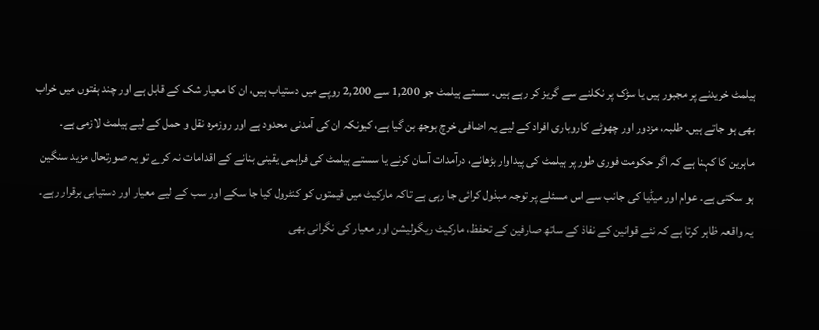ہیلمٹ خریدنے پر مجبور ہیں یا سڑک پر نکلنے سے گریز کر رہے ہیں۔ سستے ہیلمٹ جو 1,200 سے 2,200 روپے میں دستیاب ہیں، ان کا معیار شک کے قابل ہے اور چند ہفتوں میں خراب بھی ہو جاتے ہیں۔ طلبہ، مزدور اور چھوٹے کاروباری افراد کے لیے یہ اضافی خرچ بوجھ بن گیا ہے، کیونکہ ان کی آمدنی محدود ہے اور روزمرہ نقل و حمل کے لیے ہیلمٹ لازمی ہے۔
ماہرین کا کہنا ہے کہ اگر حکومت فوری طور پر ہیلمٹ کی پیداوار بڑھانے، درآمدات آسان کرنے یا سستے ہیلمٹ کی فراہمی یقینی بنانے کے اقدامات نہ کرے تو یہ صورتحال مزید سنگین ہو سکتی ہے۔ عوام اور میڈیا کی جانب سے اس مسئلے پر توجہ مبذول کرائی جا رہی ہے تاکہ مارکیٹ میں قیمتوں کو کنٹرول کیا جا سکے اور سب کے لیے معیار اور دستیابی برقرار رہے۔
یہ واقعہ ظاہر کرتا ہے کہ نئے قوانین کے نفاذ کے ساتھ صارفین کے تحفظ، مارکیٹ ریگولیشن اور معیار کی نگرانی بھی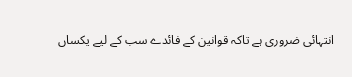انتہائی ضروری ہے تاکہ قوانین کے فائدے سب کے لیے یکساں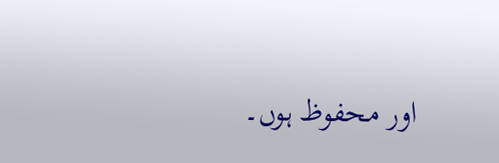اور محفوظ ہوں۔